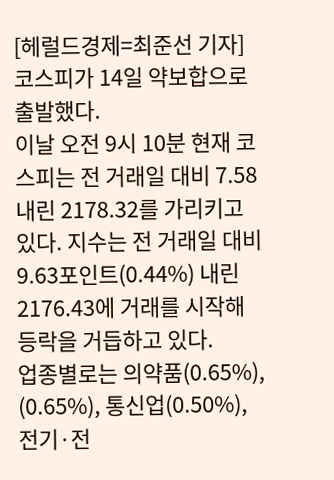[헤럴드경제=최준선 기자] 코스피가 14일 약보합으로 출발했다.
이날 오전 9시 10분 현재 코스피는 전 거래일 대비 7.58 내린 2178.32를 가리키고 있다. 지수는 전 거래일 대비 9.63포인트(0.44%) 내린 2176.43에 거래를 시작해 등락을 거듭하고 있다.
업종별로는 의약품(0.65%), (0.65%), 통신업(0.50%), 전기·전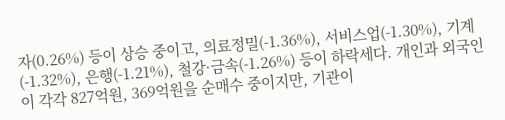자(0.26%) 등이 상승 중이고, 의료정밀(-1.36%), 서비스업(-1.30%), 기계(-1.32%), 은행(-1.21%), 철강·금속(-1.26%) 등이 하락세다. 개인과 외국인이 각각 827억원, 369억원을 순매수 중이지만, 기관이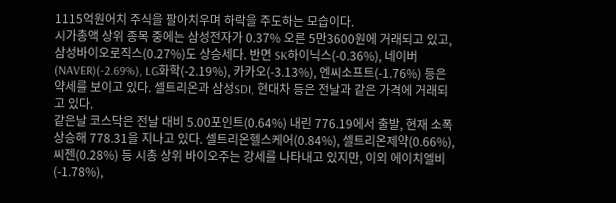1115억원어치 주식을 팔아치우며 하락을 주도하는 모습이다.
시가총액 상위 종목 중에는 삼성전자가 0.37% 오른 5만3600원에 거래되고 있고, 삼성바이오로직스(0.27%)도 상승세다. 반면 SK하이닉스(-0.36%), 네이버(NAVER)(-2.69%), LG화학(-2.19%), 카카오(-3.13%), 엔씨소프트(-1.76%) 등은 약세를 보이고 있다. 셀트리온과 삼성SDI, 현대차 등은 전날과 같은 가격에 거래되고 있다.
같은날 코스닥은 전날 대비 5.00포인트(0.64%) 내린 776.19에서 출발, 현재 소폭 상승해 778.31을 지나고 있다. 셀트리온헬스케어(0.84%), 셀트리온제약(0.66%), 씨젠(0.28%) 등 시총 상위 바이오주는 강세를 나타내고 있지만, 이외 에이치엘비(-1.78%),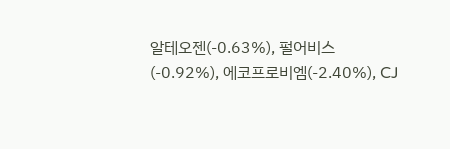알테오젠(-0.63%), 펄어비스(-0.92%), 에코프로비엠(-2.40%), CJ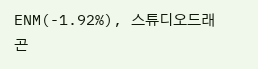ENM(-1.92%), 스튜디오드래곤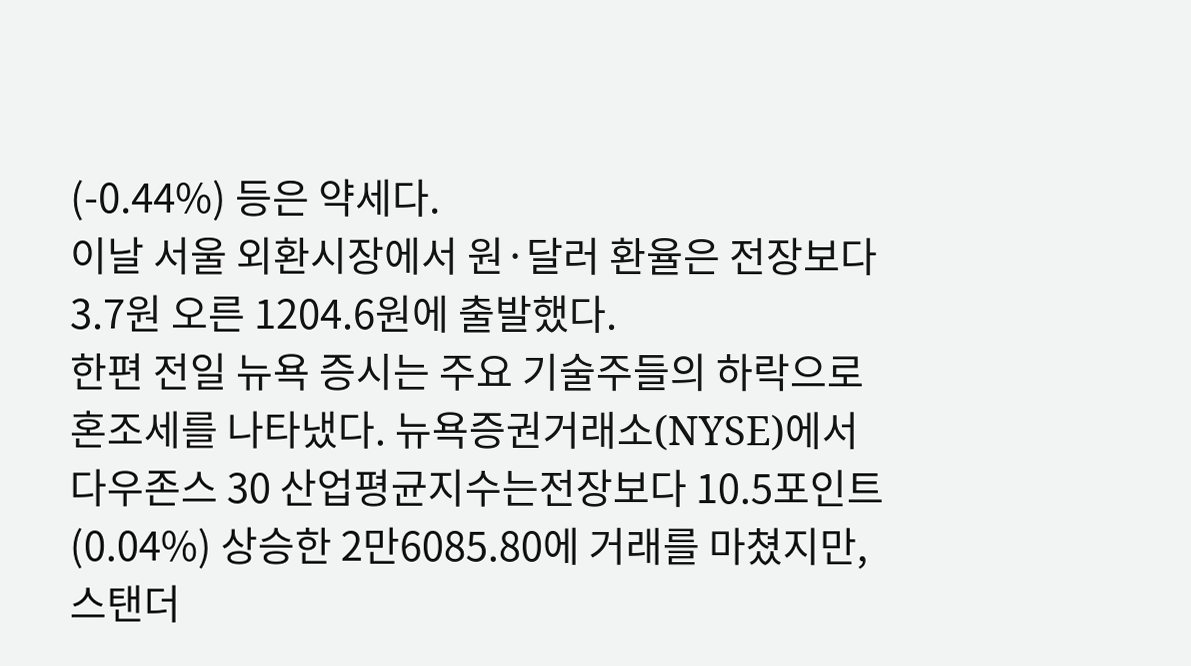(-0.44%) 등은 약세다.
이날 서울 외환시장에서 원·달러 환율은 전장보다 3.7원 오른 1204.6원에 출발했다.
한편 전일 뉴욕 증시는 주요 기술주들의 하락으로 혼조세를 나타냈다. 뉴욕증권거래소(NYSE)에서 다우존스 30 산업평균지수는전장보다 10.5포인트(0.04%) 상승한 2만6085.80에 거래를 마쳤지만, 스탠더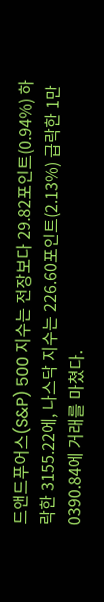드앤드푸어스(S&P) 500 지수는 전장보다 29.82포인트(0.94%) 하락한 3155.22에, 나스닥 지수는 226.60포인트(2.13%) 급락한 1만0390.84에 거래를 마쳤다.